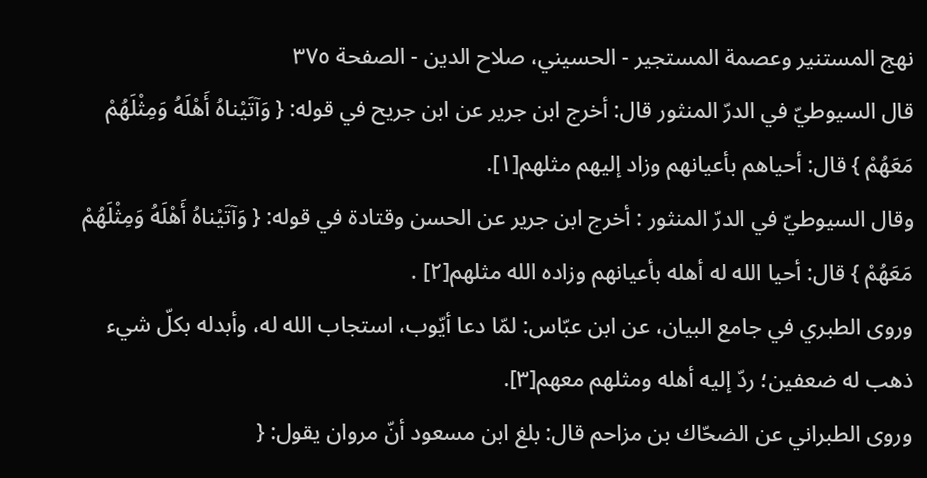نهج المستنير وعصمة المستجير - الحسيني، صلاح الدين - الصفحة ٣٧٥
قال السيوطيّ في الدرّ المنثور قال: أخرج ابن جرير عن ابن جريح في قوله: { وَآتَيْناهُ أَهْلَهُ وَمِثْلَهُمْ مَعَهُمْ } قال: أحياهم بأعيانهم وزاد إليهم مثلهم[١].
وقال السيوطيّ في الدرّ المنثور : أخرج ابن جرير عن الحسن وقتادة في قوله: { وَآتَيْناهُ أَهْلَهُ وَمِثْلَهُمْ مَعَهُمْ } قال: أحيا الله له أهله بأعيانهم وزاده الله مثلهم[٢] .
وروى الطبري في جامع البيان، عن ابن عبّاس: لمّا دعا أيّوب، استجاب الله له، وأبدله بكلّ شيء ذهب له ضعفين؛ ردّ إليه أهله ومثلهم معهم[٣].
وروى الطبراني عن الضحّاك بن مزاحم قال: بلغ ابن مسعود أنّ مروان يقول: {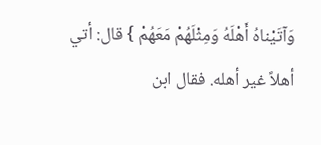وَآتَيْناهُ أَهْلَهُ وَمِثْلَهُمْ مَعَهُمْ } قال: أتي أهلاً غير أهله. فقال ابن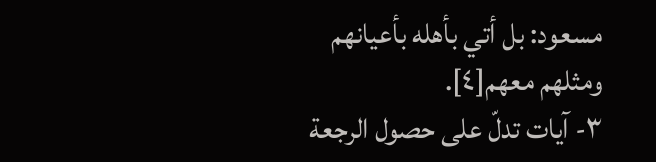مسعود: بل أتي بأهله بأعيانهم ومثلهم معهم[٤].
٣- آيات تدلّ على حصول الرجعة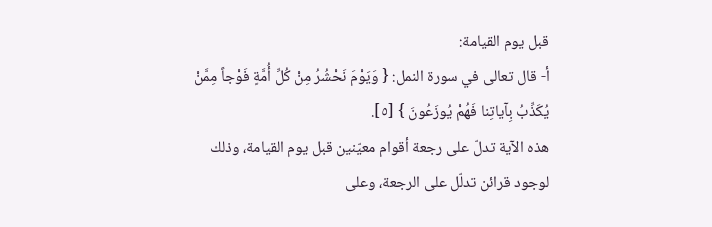قبل يوم القيامة:
أ- قال تعالى في سورة النمل: { وَيَوْمَ نَحْشُرُ مِنْ كُلِّ أُمَّةٍ فَوْجاً مِمَّنْ يُكَذِّبُ بِآياتِنا فَهُمْ يُوزَعُونَ } [٥].
هذه الآية تدلّ على رجعة أقوام معيّنين قبل يوم القيامة، وذلك لوجود قرائن تدلّل على الرجعة، وعلى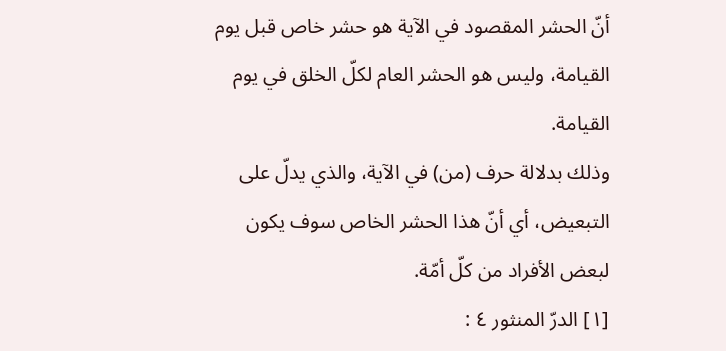أنّ الحشر المقصود في الآية هو حشر خاص قبل يوم القيامة، وليس هو الحشر العام لكلّ الخلق في يوم القيامة.
وذلك بدلالة حرف (من) في الآية، والذي يدلّ على التبعيض، أي أنّ هذا الحشر الخاص سوف يكون لبعض الأفراد من كلّ أمّة.
[١] الدرّ المنثور ٤ :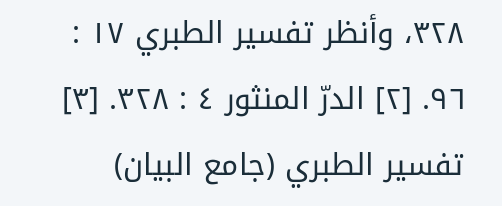٣٢٨، وأنظر تفسير الطبري ١٧ : ٩٦. [٢] الدرّ المنثور ٤ : ٣٢٨. [٣] تفسير الطبري (جامع البيان)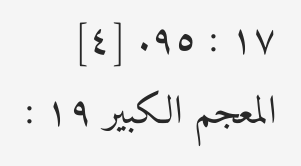١٧ : ٩٥. [٤] المعجم الكبير ١٩ :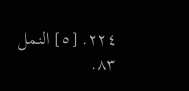٢٢٤. [٥] النمل ٨٣.